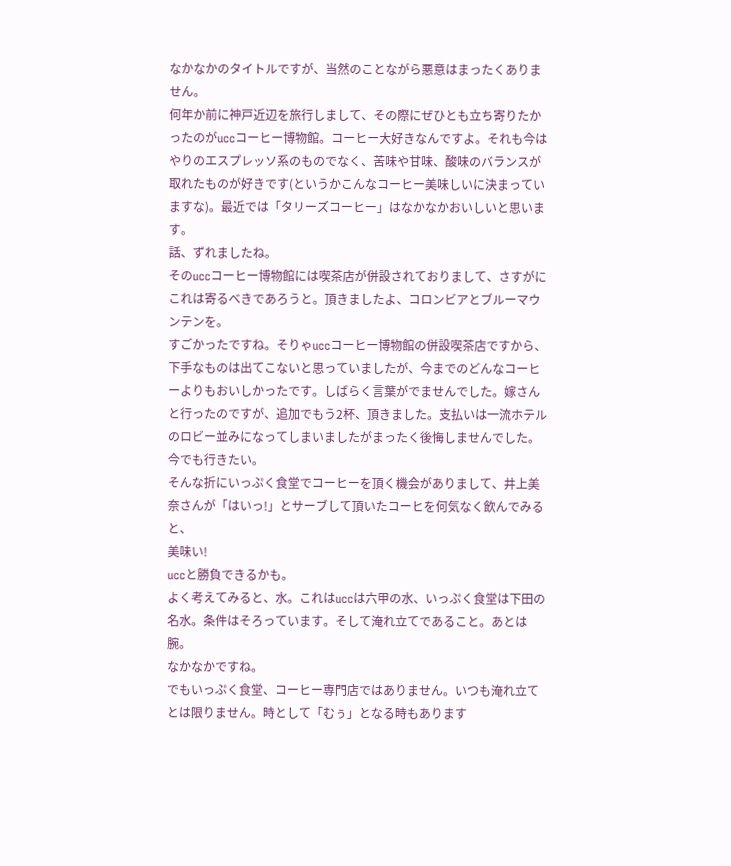なかなかのタイトルですが、当然のことながら悪意はまったくありません。
何年か前に神戸近辺を旅行しまして、その際にぜひとも立ち寄りたかったのがuccコーヒー博物館。コーヒー大好きなんですよ。それも今はやりのエスプレッソ系のものでなく、苦味や甘味、酸味のバランスが取れたものが好きです(というかこんなコーヒー美味しいに決まっていますな)。最近では「タリーズコーヒー」はなかなかおいしいと思います。
話、ずれましたね。
そのuccコーヒー博物館には喫茶店が併設されておりまして、さすがにこれは寄るべきであろうと。頂きましたよ、コロンビアとブルーマウンテンを。
すごかったですね。そりゃuccコーヒー博物館の併設喫茶店ですから、下手なものは出てこないと思っていましたが、今までのどんなコーヒーよりもおいしかったです。しばらく言葉がでませんでした。嫁さんと行ったのですが、追加でもう2杯、頂きました。支払いは一流ホテルのロビー並みになってしまいましたがまったく後悔しませんでした。今でも行きたい。
そんな折にいっぷく食堂でコーヒーを頂く機会がありまして、井上美奈さんが「はいっ!」とサーブして頂いたコーヒを何気なく飲んでみると、
美味い!
uccと勝負できるかも。
よく考えてみると、水。これはuccは六甲の水、いっぷく食堂は下田の名水。条件はそろっています。そして淹れ立てであること。あとは腕。
なかなかですね。
でもいっぷく食堂、コーヒー専門店ではありません。いつも淹れ立てとは限りません。時として「むぅ」となる時もあります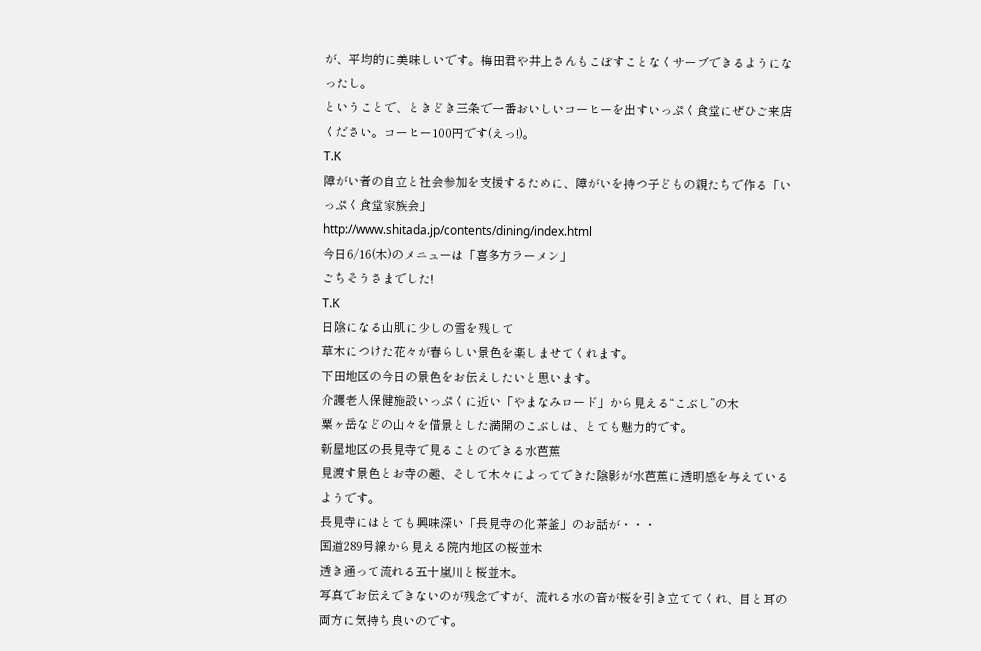が、平均的に美味しいです。梅田君や井上さんもこぼすことなくサーブできるようになったし。
ということで、ときどき三条で一番おいしいコーヒーを出すいっぷく食堂にぜひご来店ください。コーヒー100円です(えっ!)。
T.K
障がい者の自立と社会参加を支援するために、障がいを持つ子どもの親たちで作る「いっぷく食堂家族会」
http://www.shitada.jp/contents/dining/index.html
今日6/16(木)のメニューは「喜多方ラーメン」
ごちそうさまでした!
T.K
日陰になる山肌に少しの雪を残して
草木につけた花々が春らしい景色を楽しませてくれます。
下田地区の今日の景色をお伝えしたいと思います。
介護老人保健施設いっぷくに近い「やまなみロード」から見える“こぶし”の木
粟ヶ岳などの山々を借景とした満開のこぶしは、とても魅力的です。
新屋地区の長見寺で見ることのできる水芭蕉
見渡す景色とお寺の趣、そして木々によってできた陰影が水芭蕉に透明感を与えているようです。
長見寺にはとても興味深い「長見寺の化茶釜」のお話が・・・
国道289号線から見える院内地区の桜並木
透き通って流れる五十嵐川と桜並木。
写真でお伝えできないのが残念ですが、流れる水の音が桜を引き立ててくれ、目と耳の両方に気持ち良いのです。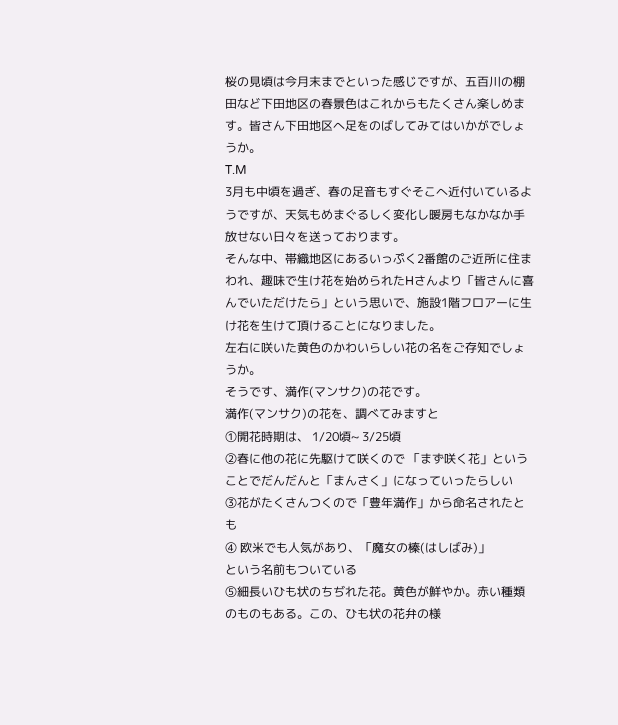桜の見頃は今月末までといった感じですが、五百川の棚田など下田地区の春景色はこれからもたくさん楽しめます。皆さん下田地区へ足をのばしてみてはいかがでしょうか。
T.M
3月も中頃を過ぎ、春の足音もすぐそこへ近付いているようですが、天気もめまぐるしく変化し暖房もなかなか手放せない日々を送っております。
そんな中、帯織地区にあるいっぷく2番館のご近所に住まわれ、趣味で生け花を始められたHさんより「皆さんに喜んでいただけたら」という思いで、施設1階フロアーに生け花を生けて頂けることになりました。
左右に咲いた黄色のかわいらしい花の名をご存知でしょうか。
そうです、満作(マンサク)の花です。
満作(マンサク)の花を、調べてみますと
①開花時期は、 1/20頃~ 3/25頃
②春に他の花に先駆けて咲くので 「まず咲く花」ということでだんだんと「まんさく」になっていったらしい
③花がたくさんつくので「豊年満作」から命名されたとも
④ 欧米でも人気があり、「魔女の榛(はしばみ)」
という名前もついている
⑤細長いひも状のちぢれた花。黄色が鮮やか。赤い種類のものもある。この、ひも状の花弁の様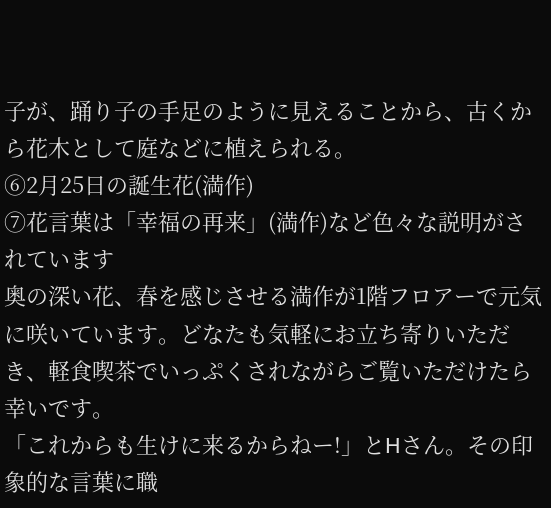子が、踊り子の手足のように見えることから、古くから花木として庭などに植えられる。
⑥2月25日の誕生花(満作)
⑦花言葉は「幸福の再来」(満作)など色々な説明がされています
奥の深い花、春を感じさせる満作が1階フロアーで元気に咲いています。どなたも気軽にお立ち寄りいただき、軽食喫茶でいっぷくされながらご覧いただけたら幸いです。
「これからも生けに来るからねー!」とHさん。その印象的な言葉に職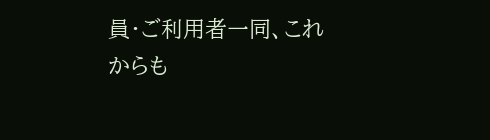員・ご利用者一同、これからも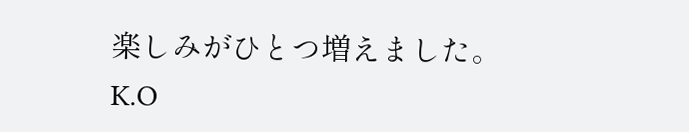楽しみがひとつ増えました。
K.O